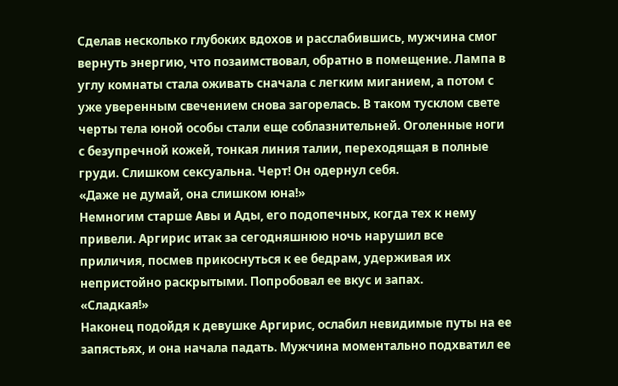Сделав несколько глубоких вдохов и расслабившись, мужчина смог вернуть энергию, что позаимствовал, обратно в помещение. Лампа в углу комнаты стала оживать сначала с легким миганием, а потом с уже уверенным свечением снова загорелась. В таком тусклом свете черты тела юной особы стали еще соблазнительней. Оголенные ноги с безупречной кожей, тонкая линия талии, переходящая в полные груди. Слишком сексуальна. Черт! Он одернул себя.
«Даже не думай, она слишком юна!»
Немногим старше Авы и Ады, его подопечных, когда тех к нему привели. Аргирис итак за сегодняшнюю ночь нарушил все приличия, посмев прикоснуться к ее бедрам, удерживая их непристойно раскрытыми. Попробовал ее вкус и запах.
«Сладкая!»
Наконец подойдя к девушке Аргирис, ослабил невидимые путы на ее запястьях, и она начала падать. Мужчина моментально подхватил ее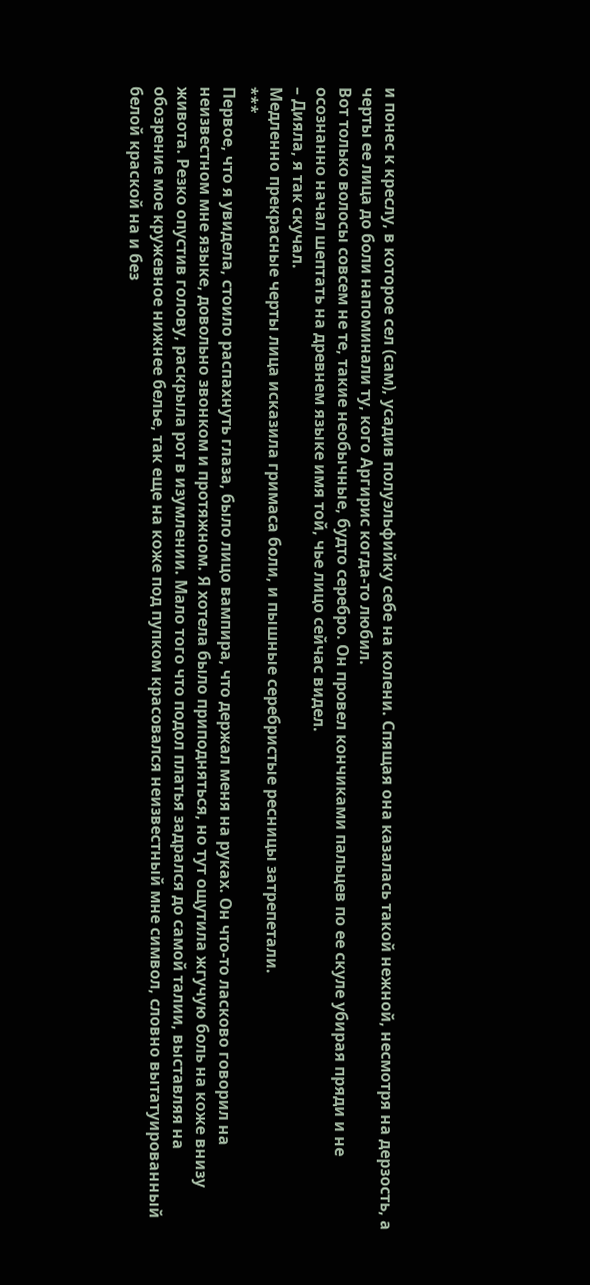и понес к креслу, в которое сел (сам), усадив полуэльфийку себе на колени. Спящая она казалась такой нежной, несмотря на дерзость, а черты ее лица до боли напоминали ту, кого Аргирис когда-то любил.
Вот только волосы совсем не те, такие необычные, будто серебро. Он провел кончиками пальцев по ее скуле убирая пряди и не осознанно начал шептать на древнем языке имя той, чье лицо сейчас видел.
– Дияла, я так скучал.
Медленно прекрасные черты лица исказила гримаса боли, и пышные серебристые ресницы затрепетали.
***
Первое, что я увидела, стоило распахнуть глаза, было лицо вампира, что держал меня на руках. Он что-то ласково говорил на неизвестном мне языке, довольно звонком и протяжном. Я хотела было приподняться, но тут ощутила жгучую боль на коже внизу живота. Резко опустив голову, раскрыла рот в изумлении. Мало того что подол платья задрался до самой талии, выставляя на обозрение мое кружевное нижнее белье, так еще на коже под пупком красовался неизвестный мне символ, словно вытатуированный белой краской на и без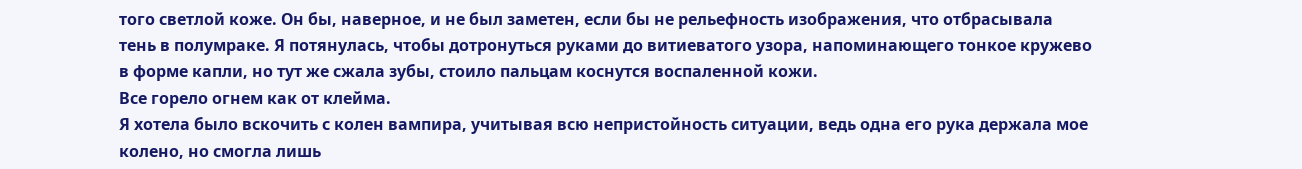того светлой коже. Он бы, наверное, и не был заметен, если бы не рельефность изображения, что отбрасывала тень в полумраке. Я потянулась, чтобы дотронуться руками до витиеватого узора, напоминающего тонкое кружево в форме капли, но тут же сжала зубы, стоило пальцам коснутся воспаленной кожи.
Все горело огнем как от клейма.
Я хотела было вскочить с колен вампира, учитывая всю непристойность ситуации, ведь одна его рука держала мое колено, но смогла лишь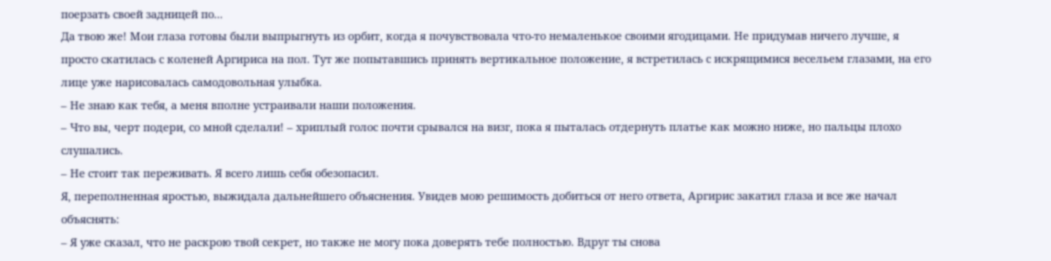поерзать своей задницей по...
Да твою же! Мои глаза готовы были выпрыгнуть из орбит, когда я почувствовала что-то немаленькое своими ягодицами. Не придумав ничего лучше, я просто скатилась с коленей Аргириса на пол. Тут же попытавшись принять вертикальное положение, я встретилась с искрящимися весельем глазами, на его лице уже нарисовалась самодовольная улыбка.
– Не знаю как тебя, а меня вполне устраивали наши положения.
– Что вы, черт подери, со мной сделали! – хриплый голос почти срывался на визг, пока я пыталась отдернуть платье как можно ниже, но пальцы плохо слушались.
– Не стоит так переживать. Я всего лишь себя обезопасил.
Я, переполненная яростью, выжидала дальнейшего объяснения. Увидев мою решимость добиться от него ответа, Аргирис закатил глаза и все же начал объяснять:
– Я уже сказал, что не раскрою твой секрет, но также не могу пока доверять тебе полностью. Вдруг ты снова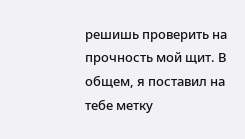решишь проверить на прочность мой щит. В общем, я поставил на тебе метку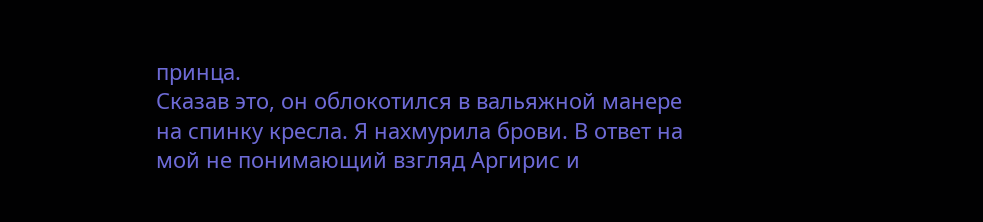принца.
Сказав это, он облокотился в вальяжной манере на спинку кресла. Я нахмурила брови. В ответ на мой не понимающий взгляд Аргирис и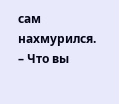сам нахмурился.
– Что вы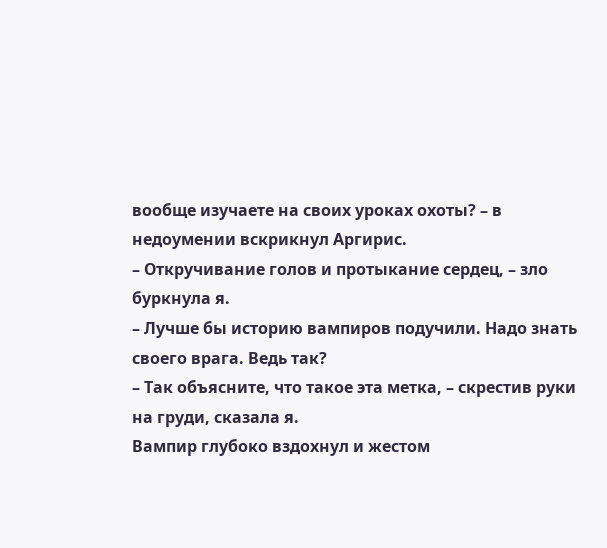вообще изучаете на своих уроках охоты? – в недоумении вскрикнул Аргирис.
– Откручивание голов и протыкание сердец, – зло буркнула я.
– Лучше бы историю вампиров подучили. Надо знать своего врага. Ведь так?
– Так объясните, что такое эта метка, – скрестив руки на груди, сказала я.
Вампир глубоко вздохнул и жестом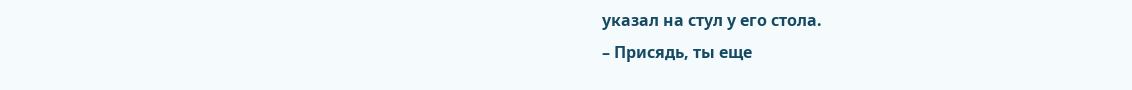указал на стул у его стола.
– Присядь, ты еще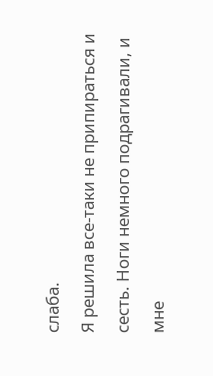слаба.
Я решила все-таки не припираться и сесть. Ноги немного подрагивали, и мне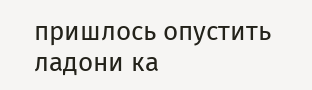пришлось опустить ладони ка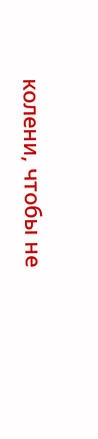колени, чтобы не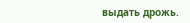выдать дрожь.